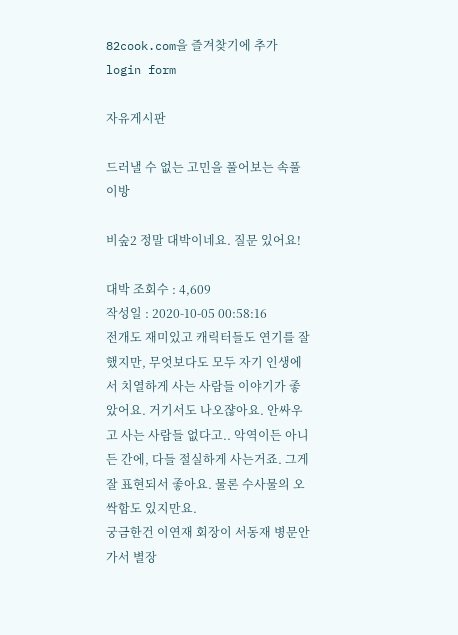82cook.com을 즐겨찾기에 추가
login form

자유게시판

드러낼 수 없는 고민을 풀어보는 속풀이방

비숲2 정말 대박이네요. 질문 있어요!

대박 조회수 : 4,609
작성일 : 2020-10-05 00:58:16
전개도 재미있고 캐릭터들도 연기를 잘했지만, 무엇보다도 모두 자기 인생에서 치열하게 사는 사람들 이야기가 좋았어요. 거기서도 나오쟎아요. 안싸우고 사는 사람들 없다고.. 악역이든 아니든 간에, 다들 절실하게 사는거죠. 그게 잘 표현되서 좋아요. 물론 수사물의 오싹함도 있지만요.
궁금한건 이연재 회장이 서동재 병문안 가서 별장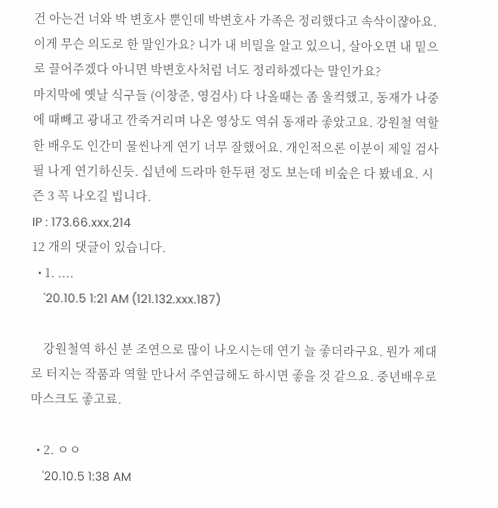건 아는건 너와 박 변호사 뿐인데 박변호사 가족은 정리했다고 속삭이쟎아요. 이게 무슨 의도로 한 말인가요? 니가 내 비밀을 알고 있으니, 살아오면 내 밑으로 끌어주겠다 아니면 박변호사처럼 너도 정리하겠다는 말인가요?
마지막에 옛날 식구들 (이창준, 영검사) 다 나올때는 좀 울컥했고, 동재가 나중에 때빼고 광내고 깐죽거리며 나온 영상도 역쉬 동재라 좋았고요. 강원철 역할한 배우도 인간미 물씬나게 연기 너무 잘했어요. 개인적으론 이분이 제일 검사필 나게 연기하신듯. 십년에 드라마 한두편 정도 보는데 비숲은 다 봤네요. 시즌 3 꼭 나오길 빕니다.
IP : 173.66.xxx.214
12 개의 댓글이 있습니다.
  • 1. ....
    '20.10.5 1:21 AM (121.132.xxx.187)

    강원철역 하신 분 조연으로 많이 나오시는데 연기 늘 좋더라구요. 뭔가 제대로 터지는 작품과 역할 만나서 주연급해도 하시면 좋을 것 같으요. 중년배우로 마스크도 좋고료.

  • 2. ㅇㅇ
    '20.10.5 1:38 AM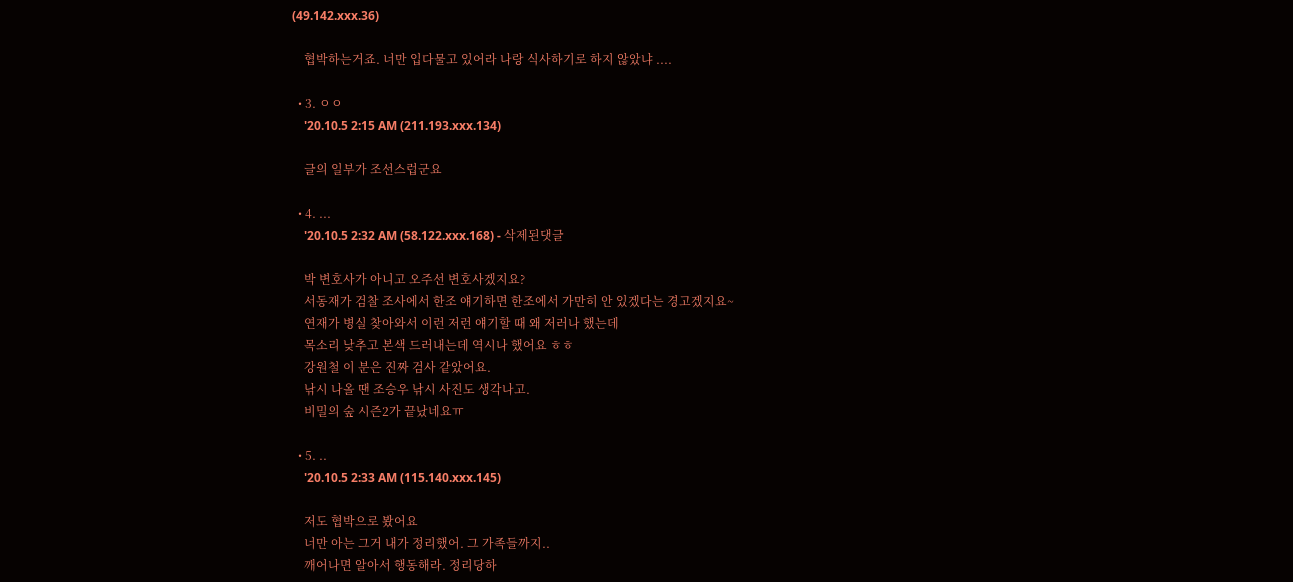(49.142.xxx.36)

    협박하는거죠. 너만 입다물고 있어라 나랑 식사하기로 하지 않았냐 ....

  • 3. ㅇㅇ
    '20.10.5 2:15 AM (211.193.xxx.134)

    글의 일부가 조선스럽군요

  • 4. ...
    '20.10.5 2:32 AM (58.122.xxx.168) - 삭제된댓글

    박 변호사가 아니고 오주선 변호사겠지요?
    서동재가 검찰 조사에서 한조 얘기하면 한조에서 가만히 안 있겠다는 경고겠지요~
    연재가 병실 찾아와서 이런 저런 얘기할 때 왜 저러나 했는데
    목소리 낮추고 본색 드러내는데 역시나 했어요 ㅎㅎ
    강원철 이 분은 진짜 검사 같았어요.
    낚시 나올 땐 조승우 낚시 사진도 생각나고.
    비밀의 숲 시즌2가 끝났네요ㅠ

  • 5. ..
    '20.10.5 2:33 AM (115.140.xxx.145)

    저도 협박으로 봤어요
    너만 아는 그거 내가 정리했어. 그 가족들까지..
    깨어나면 알아서 행동해라. 정리당하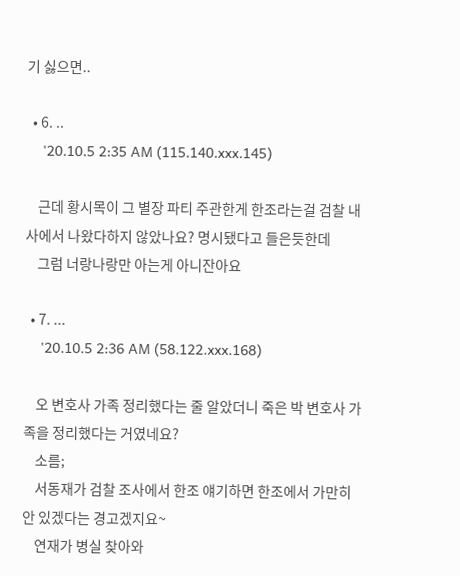기 싫으면..

  • 6. ..
    '20.10.5 2:35 AM (115.140.xxx.145)

    근데 황시목이 그 별장 파티 주관한게 한조라는걸 검찰 내사에서 나왔다하지 않았나요? 명시됐다고 들은듯한데
    그럼 너랑나랑만 아는게 아니잔아요

  • 7. ...
    '20.10.5 2:36 AM (58.122.xxx.168)

    오 변호사 가족 정리했다는 줄 알았더니 죽은 박 변호사 가족을 정리했다는 거였네요?
    소름;
    서동재가 검찰 조사에서 한조 얘기하면 한조에서 가만히 안 있겠다는 경고겠지요~
    연재가 병실 찾아와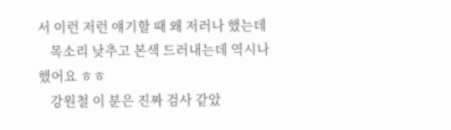서 이런 저런 얘기할 때 왜 저러나 했는데
    목소리 낮추고 본색 드러내는데 역시나 했어요 ㅎㅎ
    강원철 이 분은 진짜 검사 같았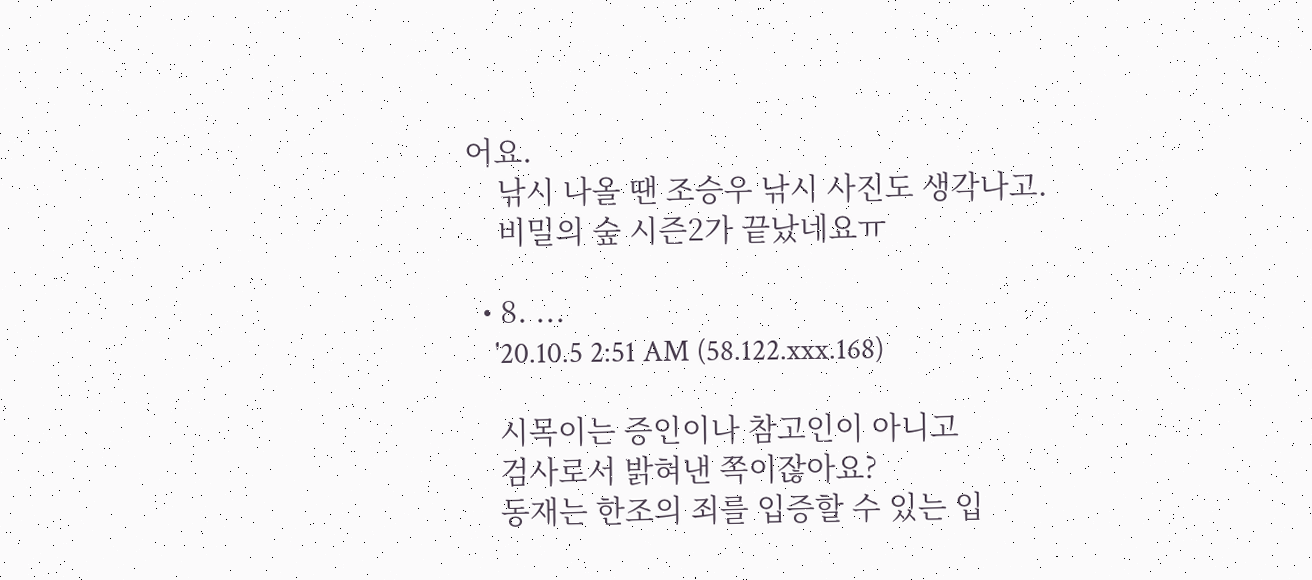어요.
    낚시 나올 땐 조승우 낚시 사진도 생각나고.
    비밀의 숲 시즌2가 끝났네요ㅠ

  • 8. ...
    '20.10.5 2:51 AM (58.122.xxx.168)

    시목이는 증인이나 참고인이 아니고
    검사로서 밝혀낸 쪽이잖아요?
    동재는 한조의 죄를 입증할 수 있는 입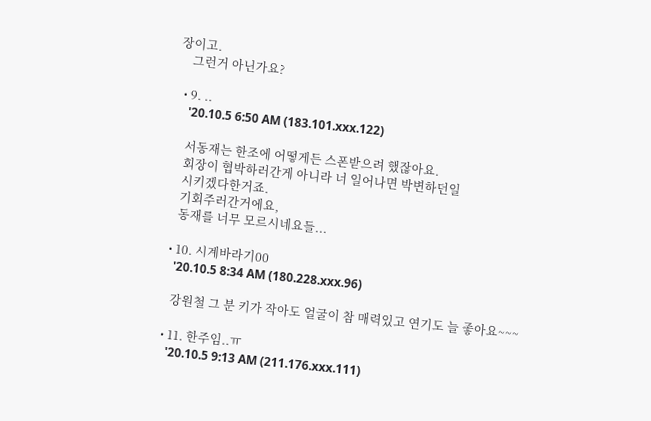장이고.
    그런거 아닌가요?

  • 9. ..
    '20.10.5 6:50 AM (183.101.xxx.122)

    서동재는 한조에 어떻게든 스폰받으려 했잖아요.
    회장이 협박하러간게 아니라 너 일어나면 박변하던일
    시키겠다한거죠.
    기회주러간거에요,
    동재를 너무 모르시네요들...

  • 10. 시계바라기00
    '20.10.5 8:34 AM (180.228.xxx.96)

    강원철 그 분 키가 작아도 얼굴이 참 매력있고 연기도 늘 좋아요~~~

  • 11. 한주임..ㅠ
    '20.10.5 9:13 AM (211.176.xxx.111)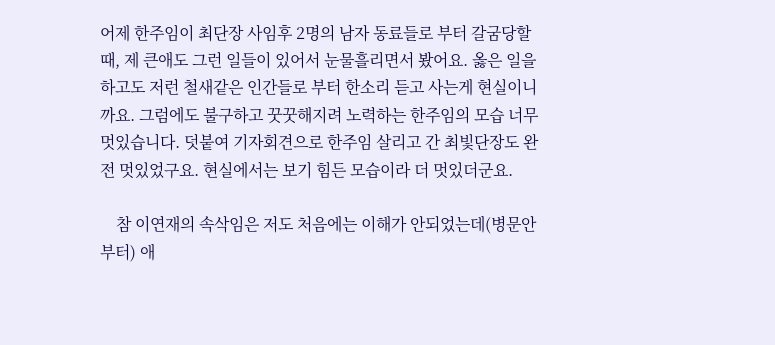어제 한주임이 최단장 사임후 2명의 남자 동료들로 부터 갈굼당할 때, 제 큰애도 그런 일들이 있어서 눈물흘리면서 봤어요. 옳은 일을 하고도 저런 철새같은 인간들로 부터 한소리 듣고 사는게 현실이니까요. 그럼에도 불구하고 꿋꿋해지려 노력하는 한주임의 모습 너무 멋있습니다. 덧붙여 기자회견으로 한주임 살리고 간 최빛단장도 완전 멋있었구요. 현실에서는 보기 힘든 모습이라 더 멋있더군요.

    참 이연재의 속삭임은 저도 처음에는 이해가 안되었는데(병문안부터) 애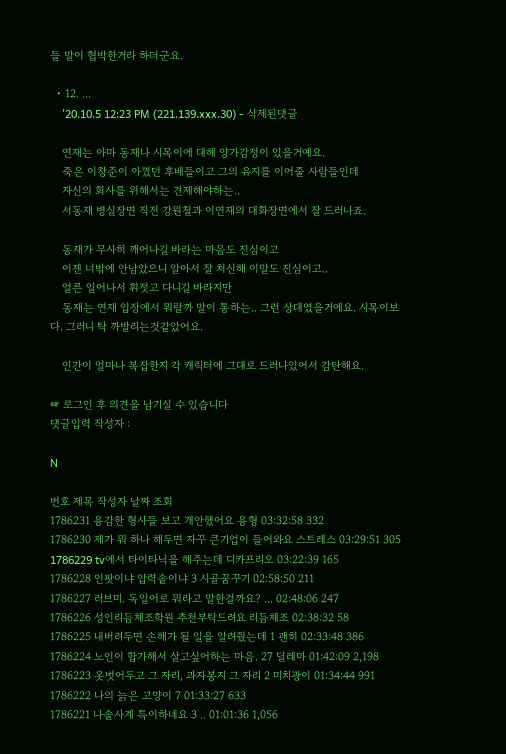들 말이 협박한거라 하더군요.

  • 12. ...
    '20.10.5 12:23 PM (221.139.xxx.30) - 삭제된댓글

    연재는 아마 동재나 시목이에 대해 양가감정이 있을거예요.
    죽은 이창준이 아꼈던 후배들이고 그의 유지를 이어줄 사람들인데
    자신의 회사를 위해서는 견제해야하는..
    서동재 병실장면 직전 강원철과 이연재의 대화장면에서 잘 드러나죠.

    동재가 무사히 깨어나길 바라는 마음도 진심이고
    이젠 너밖에 안남았으니 알아서 잘 처신해 이말도 진심이고..
    얼른 일어나서 휘젓고 다니길 바라지만
    동재는 연재 입장에서 뭐랄까 말이 통하는.. 그런 상대였을거에요. 시목이보다. 그러니 탁 까발리는것같았어요.

    인간이 얼마나 복잡한지 각 캐릭터에 그대로 드러나있어서 감탄해요.

☞ 로그인 후 의견을 남기실 수 있습니다
댓글입력 작성자 :

N

번호 제목 작성자 날짜 조회
1786231 용감한 형사들 보고 개안했어요 용형 03:32:58 332
1786230 제가 뭐 하나 해두면 자꾸 큰기업이 들어와요 스트레스 03:29:51 305
1786229 tv에서 타이타닉을 해주는데 디카프리오 03:22:39 165
1786228 인팟이냐 압력솥이냐 3 시골꿈꾸기 02:58:50 211
1786227 러브미. 독일어로 뭐라고 말한걸까요? ... 02:48:06 247
1786226 성인리듬체조학원 추천부탁드려요 리듬체조 02:38:32 58
1786225 내버려두면 손해가 될 일을 알려줬는데 1 괜히 02:33:48 386
1786224 노인이 합가해서 살고싶어하는 마음. 27 딜레마 01:42:09 2,198
1786223 옷벗어두고 그 자리, 과자봉지 그 자리 2 미치광이 01:34:44 991
1786222 나의 늙은 고양이 7 01:33:27 633
1786221 나솔사계 특이하네요 3 .. 01:01:36 1,056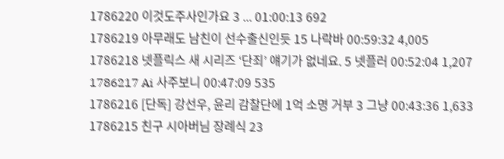1786220 이것도주사인가요 3 ... 01:00:13 692
1786219 아무래도 남친이 선수출신인듯 15 나락바 00:59:32 4,005
1786218 넷플릭스 새 시리즈 ‘단죄’ 얘기가 없네요. 5 넷플러 00:52:04 1,207
1786217 Ai 사주보니 00:47:09 535
1786216 [단독] 강선우, 윤리 감찰단에 1억 소명 거부 3 그냥 00:43:36 1,633
1786215 친구 시아버님 장례식 23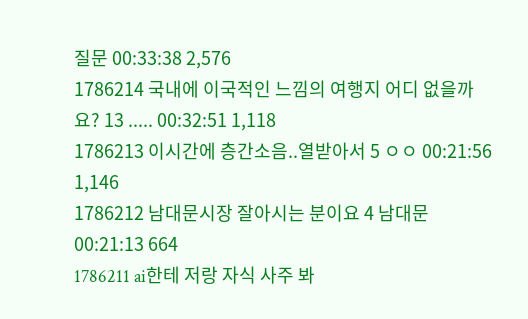질문 00:33:38 2,576
1786214 국내에 이국적인 느낌의 여행지 어디 없을까요? 13 ..... 00:32:51 1,118
1786213 이시간에 층간소음..열받아서 5 ㅇㅇ 00:21:56 1,146
1786212 남대문시장 잘아시는 분이요 4 남대문 00:21:13 664
1786211 ai한테 저랑 자식 사주 봐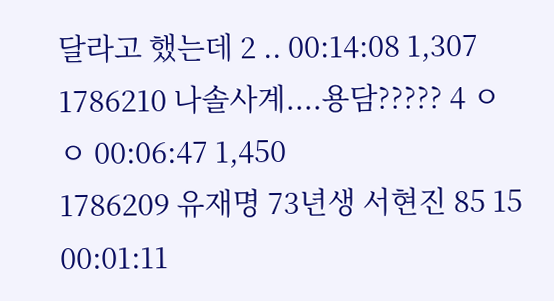달라고 했는데 2 .. 00:14:08 1,307
1786210 나솔사계....용담????? 4 ㅇㅇ 00:06:47 1,450
1786209 유재명 73년생 서현진 85 15 00:01:11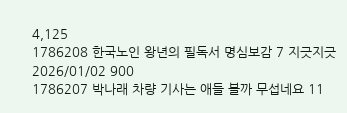4,125
1786208 한국노인 왕년의 필독서 명심보감 7 지긋지긋 2026/01/02 900
1786207 박나래 차량 기사는 애들 볼까 무섭네요 11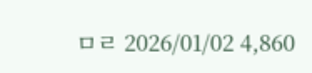ㅁㄹ 2026/01/02 4,860